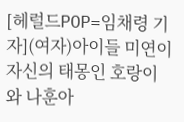[헤럴드POP=임채령 기자](여자)아이들 미연이 자신의 태몽인 호랑이와 나훈아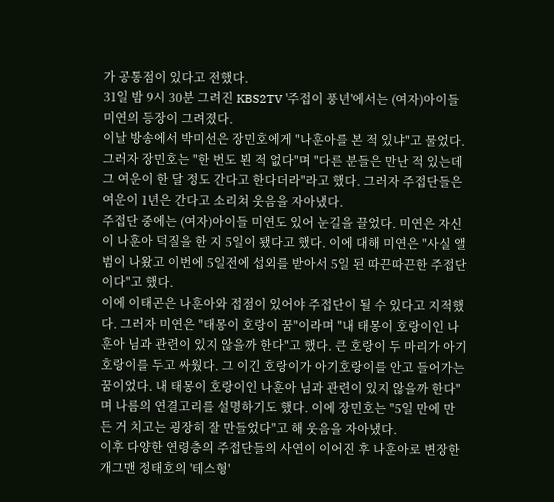가 공통점이 있다고 전했다.
31일 밤 9시 30분 그려진 KBS2TV '주접이 풍년'에서는 (여자)아이들 미연의 등장이 그려졌다.
이날 방송에서 박미선은 장민호에게 "나훈아를 본 적 있냐"고 물었다. 그러자 장민호는 "한 번도 뵌 적 없다"며 "다른 분들은 만난 적 있는데 그 여운이 한 달 정도 간다고 한다더라"라고 했다. 그러자 주접단들은 여운이 1년은 간다고 소리쳐 웃음을 자아냈다.
주접단 중에는 (여자)아이들 미연도 있어 눈길을 끌었다. 미연은 자신이 나훈아 덕질을 한 지 5일이 됐다고 했다. 이에 대해 미연은 "사실 앨범이 나왔고 이번에 5일전에 섭외를 받아서 5일 된 따끈따끈한 주접단이다"고 했다.
이에 이태곤은 나훈아와 접점이 있어야 주접단이 될 수 있다고 지적했다. 그러자 미연은 "태몽이 호랑이 꿈"이라며 "내 태몽이 호랑이인 나훈아 님과 관련이 있지 않을까 한다"고 했다. 큰 호랑이 두 마리가 아기호랑이를 두고 싸웠다. 그 이긴 호랑이가 아기호랑이를 안고 들어가는 꿈이었다. 내 태몽이 호랑이인 나훈아 님과 관련이 있지 않을까 한다"며 나름의 연결고리를 설명하기도 했다. 이에 장민호는 "5일 만에 만든 거 치고는 굉장히 잘 만들었다"고 해 웃음을 자아냈다.
이후 다양한 연령층의 주접단들의 사연이 이어진 후 나훈아로 변장한 개그맨 정태호의 '테스형'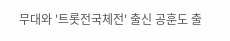무대와 '트롯전국체전' 출신 공훈도 출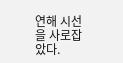연해 시선을 사로잡았다.